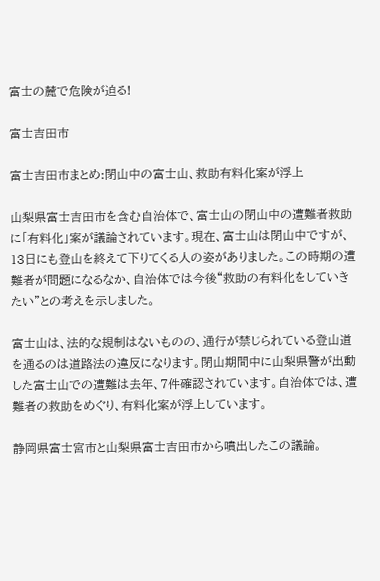富士の麓で危険が迫る!

富士吉田市

富士吉田市まとめ:閉山中の富士山、救助有料化案が浮上

山梨県富士吉田市を含む自治体で、富士山の閉山中の遭難者救助に「有料化」案が議論されています。現在、富士山は閉山中ですが、13日にも登山を終えて下りてくる人の姿がありました。この時期の遭難者が問題になるなか、自治体では今後“救助の有料化をしていきたい”との考えを示しました。

富士山は、法的な規制はないものの、通行が禁じられている登山道を通るのは道路法の違反になります。閉山期間中に山梨県警が出動した富士山での遭難は去年、7件確認されています。自治体では、遭難者の救助をめぐり、有料化案が浮上しています。

静岡県富士宮市と山梨県富士吉田市から噴出したこの議論。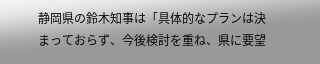静岡県の鈴木知事は「具体的なプランは決まっておらず、今後検討を重ね、県に要望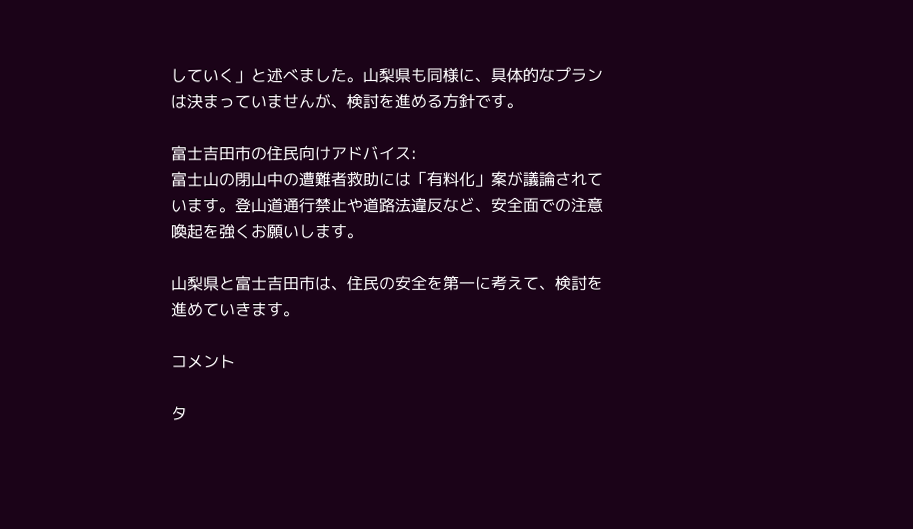していく」と述べました。山梨県も同様に、具体的なプランは決まっていませんが、検討を進める方針です。

富士吉田市の住民向けアドバイス:
富士山の閉山中の遭難者救助には「有料化」案が議論されています。登山道通行禁止や道路法違反など、安全面での注意喚起を強くお願いします。

山梨県と富士吉田市は、住民の安全を第一に考えて、検討を進めていきます。

コメント

タ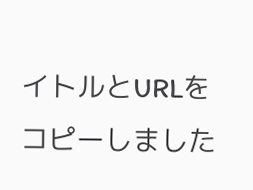イトルとURLをコピーしました